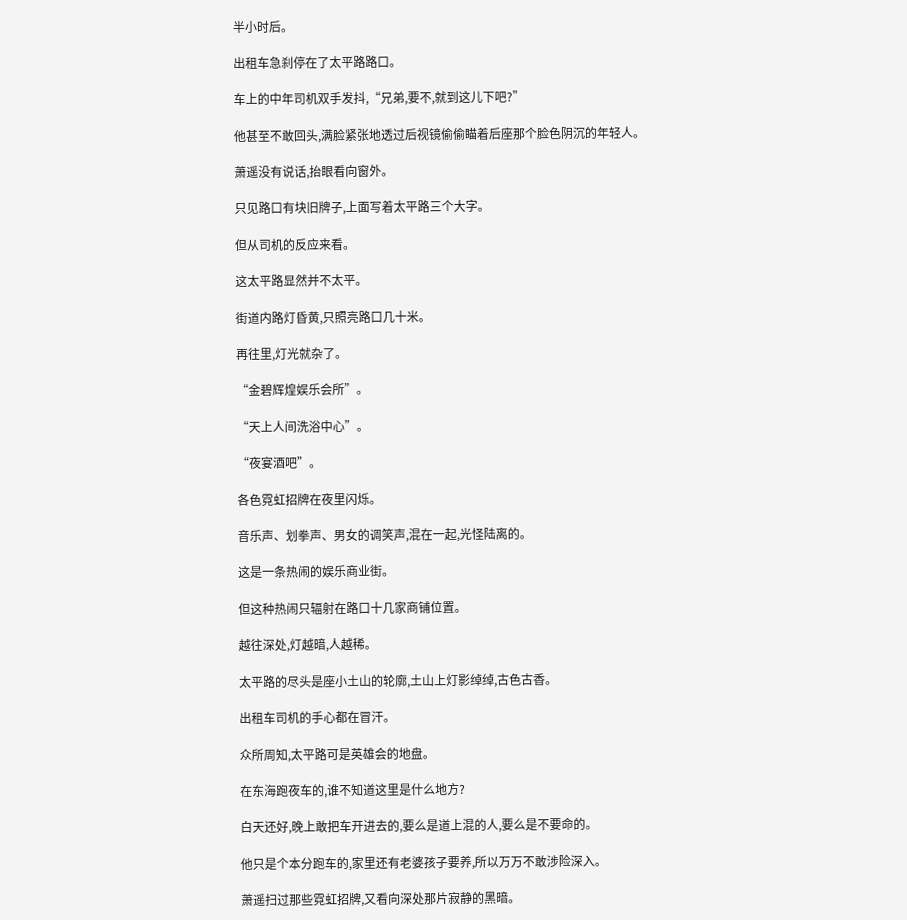半小时后。

出租车急刹停在了太平路路口。

车上的中年司机双手发抖,“兄弟,要不,就到这儿下吧?”

他甚至不敢回头,满脸紧张地透过后视镜偷偷瞄着后座那个脸色阴沉的年轻人。

萧遥没有说话,抬眼看向窗外。

只见路口有块旧牌子,上面写着太平路三个大字。

但从司机的反应来看。

这太平路显然并不太平。

街道内路灯昏黄,只照亮路口几十米。

再往里,灯光就杂了。

“金碧辉煌娱乐会所”。

“天上人间洗浴中心”。

“夜宴酒吧”。

各色霓虹招牌在夜里闪烁。

音乐声、划拳声、男女的调笑声,混在一起,光怪陆离的。

这是一条热闹的娱乐商业街。

但这种热闹只辐射在路口十几家商铺位置。

越往深处,灯越暗,人越稀。

太平路的尽头是座小土山的轮廓,土山上灯影绰绰,古色古香。

出租车司机的手心都在冒汗。

众所周知,太平路可是英雄会的地盘。

在东海跑夜车的,谁不知道这里是什么地方?

白天还好,晚上敢把车开进去的,要么是道上混的人,要么是不要命的。

他只是个本分跑车的,家里还有老婆孩子要养,所以万万不敢涉险深入。

萧遥扫过那些霓虹招牌,又看向深处那片寂静的黑暗。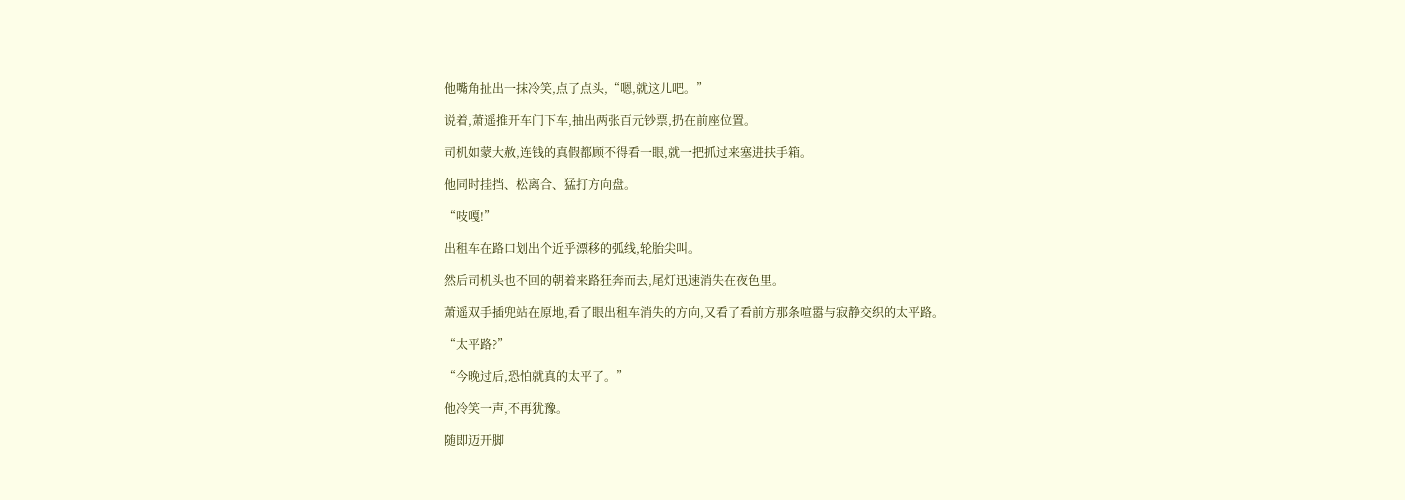他嘴角扯出一抹冷笑,点了点头,“嗯,就这儿吧。”

说着,萧遥推开车门下车,抽出两张百元钞票,扔在前座位置。

司机如蒙大赦,连钱的真假都顾不得看一眼,就一把抓过来塞进扶手箱。

他同时挂挡、松离合、猛打方向盘。

“吱嘎!”

出租车在路口划出个近乎漂移的弧线,轮胎尖叫。

然后司机头也不回的朝着来路狂奔而去,尾灯迅速消失在夜色里。

萧遥双手插兜站在原地,看了眼出租车消失的方向,又看了看前方那条喧嚣与寂静交织的太平路。

“太平路?”

“今晚过后,恐怕就真的太平了。”

他冷笑一声,不再犹豫。

随即迈开脚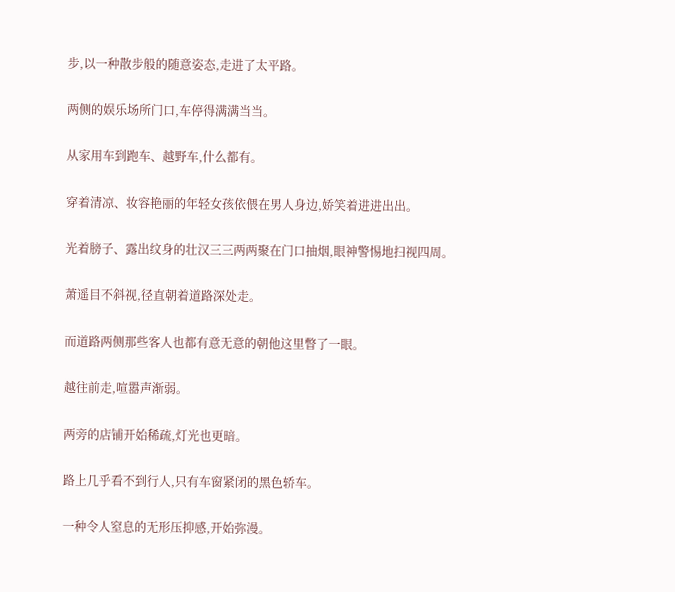步,以一种散步般的随意姿态,走进了太平路。

两侧的娱乐场所门口,车停得满满当当。

从家用车到跑车、越野车,什么都有。

穿着清凉、妆容艳丽的年轻女孩依偎在男人身边,娇笑着进进出出。

光着膀子、露出纹身的壮汉三三两两聚在门口抽烟,眼神警惕地扫视四周。

萧遥目不斜视,径直朝着道路深处走。

而道路两侧那些客人也都有意无意的朝他这里瞥了一眼。

越往前走,喧嚣声渐弱。

两旁的店铺开始稀疏,灯光也更暗。

路上几乎看不到行人,只有车窗紧闭的黑色轿车。

一种令人窒息的无形压抑感,开始弥漫。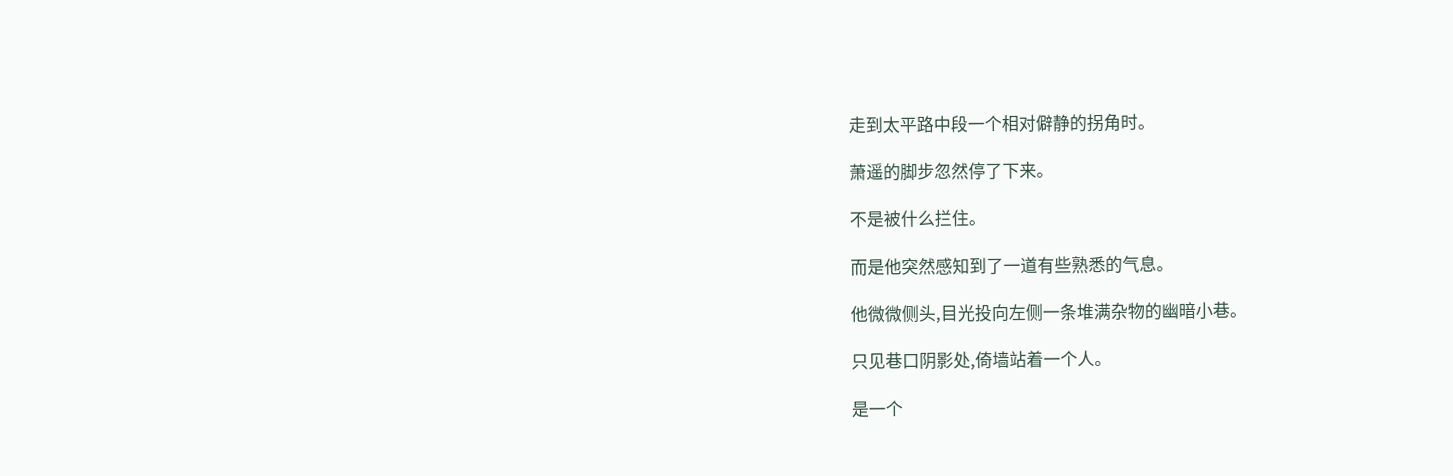走到太平路中段一个相对僻静的拐角时。

萧遥的脚步忽然停了下来。

不是被什么拦住。

而是他突然感知到了一道有些熟悉的气息。

他微微侧头,目光投向左侧一条堆满杂物的幽暗小巷。

只见巷口阴影处,倚墙站着一个人。

是一个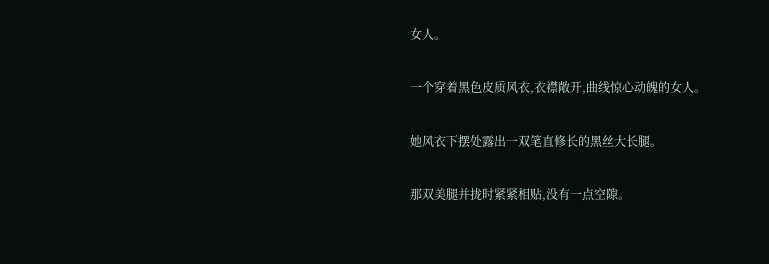女人。

一个穿着黑色皮质风衣,衣襟敞开,曲线惊心动魄的女人。

她风衣下摆处露出一双笔直修长的黑丝大长腿。

那双美腿并拢时紧紧相贴,没有一点空隙。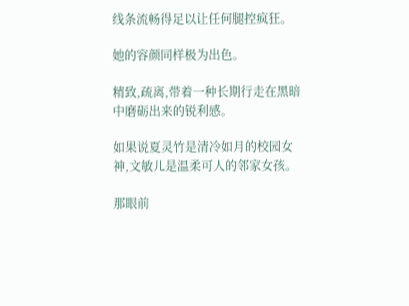线条流畅得足以让任何腿控疯狂。

她的容颜同样极为出色。

精致,疏离,带着一种长期行走在黑暗中磨砺出来的锐利感。

如果说夏灵竹是清冷如月的校园女神,文敏儿是温柔可人的邻家女孩。

那眼前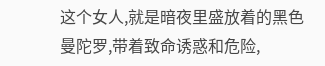这个女人,就是暗夜里盛放着的黑色曼陀罗,带着致命诱惑和危险,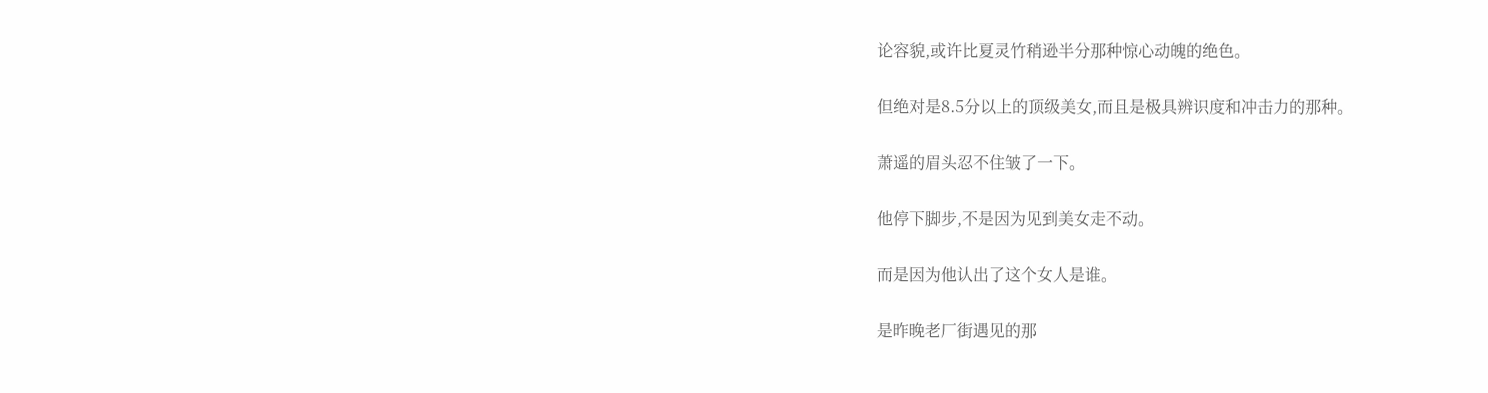论容貌,或许比夏灵竹稍逊半分那种惊心动魄的绝色。

但绝对是8.5分以上的顶级美女,而且是极具辨识度和冲击力的那种。

萧遥的眉头忍不住皱了一下。

他停下脚步,不是因为见到美女走不动。

而是因为他认出了这个女人是谁。

是昨晚老厂街遇见的那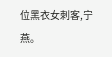位黑衣女刺客,宁燕。